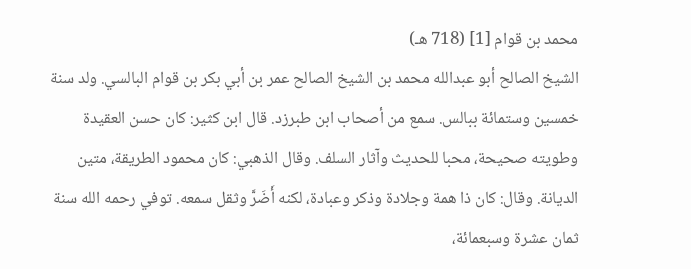محمد بن قوام [1] (718 هـ)
الشيخ الصالح أبو عبدالله محمد بن الشيخ الصالح عمر بن أبي بكر بن قوام البالسي. ولد سنة خمسين وستمائة ببالس. سمع من أصحاب ابن طبرزد. قال ابن كثير: كان حسن العقيدة وطويته صحيحة، محبا للحديث وآثار السلف. وقال الذهبي: كان محمود الطريقة، متين الديانة. وقال: كان ذا همة وجلادة وذكر وعبادة، لكنه أَضَرَّ وثقل سمعه. توفي رحمه الله سنة ثمان عشرة وسبعمائة،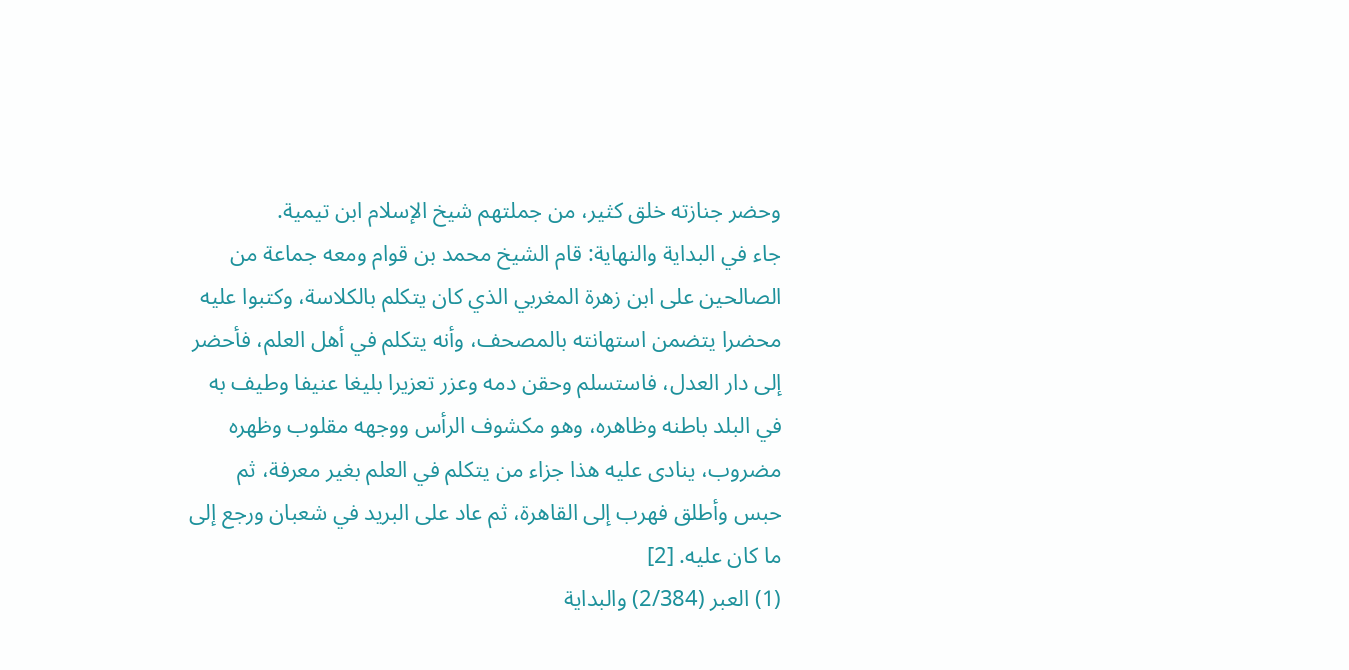وحضر جنازته خلق كثير، من جملتهم شيخ الإسلام ابن تيمية.
جاء في البداية والنهاية: قام الشيخ محمد بن قوام ومعه جماعة من الصالحين على ابن زهرة المغربي الذي كان يتكلم بالكلاسة، وكتبوا عليه محضرا يتضمن استهانته بالمصحف، وأنه يتكلم في أهل العلم، فأحضر إلى دار العدل، فاستسلم وحقن دمه وعزر تعزيرا بليغا عنيفا وطيف به في البلد باطنه وظاهره، وهو مكشوف الرأس ووجهه مقلوب وظهره مضروب، ينادى عليه هذا جزاء من يتكلم في العلم بغير معرفة، ثم حبس وأطلق فهرب إلى القاهرة، ثم عاد على البريد في شعبان ورجع إلى ما كان عليه. [2]
(1) العبر (2/384) والبداية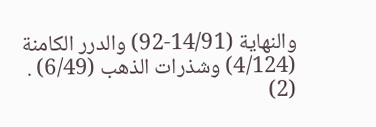والنهاية (14/91-92) والدرر الكامنة (4/124) وشذرات الذهب (6/49) .
(2)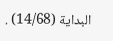البداية (14/68) .